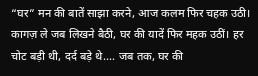“घर” मन की बातें साझा करने, आज कलम फिर चहक उठी। कागज़ ले जब लिखने बैठी, घर की यादें फिर महक उठीं। हर चोट बड़ी थी, दर्द बड़े थे…. जब तक, घर की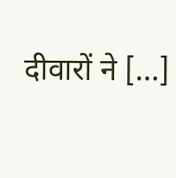दीवारों ने […]